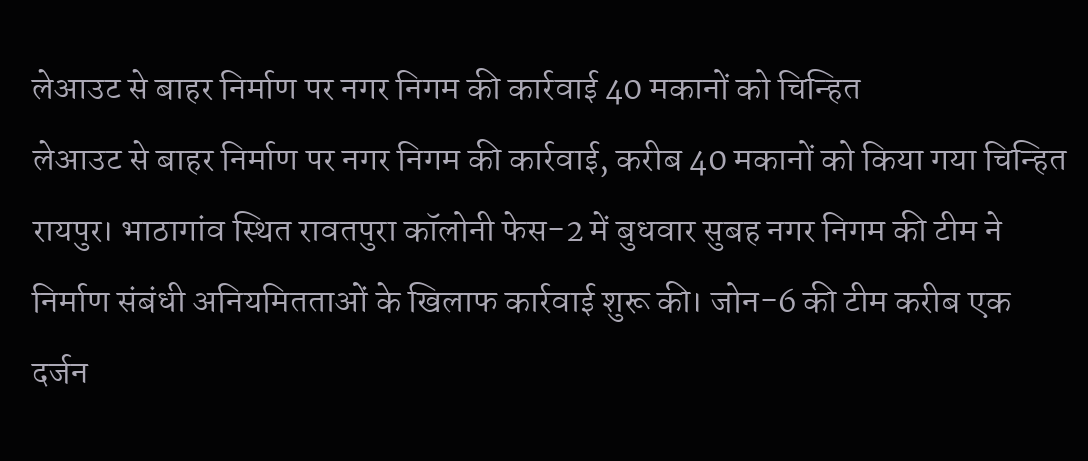लेआउट से बाहर निर्माण पर नगर निगम की कार्रवाई 40 मकानों को चिन्हित
लेआउट से बाहर निर्माण पर नगर निगम की कार्रवाई, करीब 40 मकानों को किया गया चिन्हित
रायपुर। भाठागांव स्थित रावतपुरा कॉलोनी फेस-2 में बुधवार सुबह नगर निगम की टीम ने निर्माण संबंधी अनियमितताओं के खिलाफ कार्रवाई शुरू की। जोन-6 की टीम करीब एक दर्जन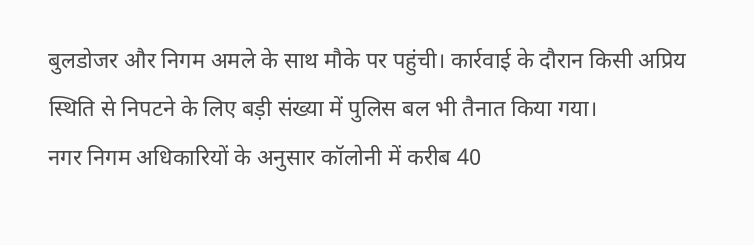बुलडोजर और निगम अमले के साथ मौके पर पहुंची। कार्रवाई के दौरान किसी अप्रिय स्थिति से निपटने के लिए बड़ी संख्या में पुलिस बल भी तैनात किया गया।
नगर निगम अधिकारियों के अनुसार कॉलोनी में करीब 40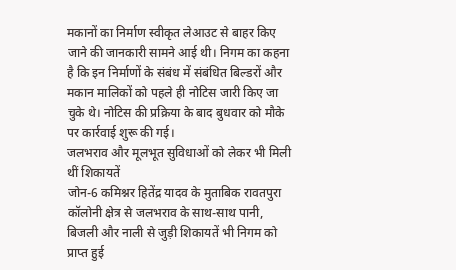मकानों का निर्माण स्वीकृत लेआउट से बाहर किए जाने की जानकारी सामने आई थी। निगम का कहना है कि इन निर्माणों के संबंध में संबंधित बिल्डरों और मकान मालिकों को पहले ही नोटिस जारी किए जा चुके थे। नोटिस की प्रक्रिया के बाद बुधवार को मौके पर कार्रवाई शुरू की गई।
जलभराव और मूलभूत सुविधाओं को लेकर भी मिली थीं शिकायतें
जोन-6 कमिश्नर हितेंद्र यादव के मुताबिक रावतपुरा कॉलोनी क्षेत्र से जलभराव के साथ-साथ पानी, बिजली और नाली से जुड़ी शिकायतें भी निगम को प्राप्त हुई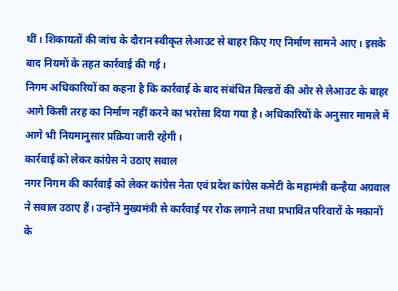थीं। शिकायतों की जांच के दौरान स्वीकृत लेआउट से बाहर किए गए निर्माण सामने आए। इसके बाद नियमों के तहत कार्रवाई की गई।
निगम अधिकारियों का कहना है कि कार्रवाई के बाद संबंधित बिल्डरों की ओर से लेआउट के बाहर आगे किसी तरह का निर्माण नहीं करने का भरोसा दिया गया है। अधिकारियों के अनुसार मामले में आगे भी नियमानुसार प्रक्रिया जारी रहेगी।
कार्रवाई को लेकर कांग्रेस ने उठाए सवाल
नगर निगम की कार्रवाई को लेकर कांग्रेस नेता एवं प्रदेश कांग्रेस कमेटी के महामंत्री कन्हैया अग्रवाल ने सवाल उठाए हैं। उन्होंने मुख्यमंत्री से कार्रवाई पर रोक लगाने तथा प्रभावित परिवारों के मकानों के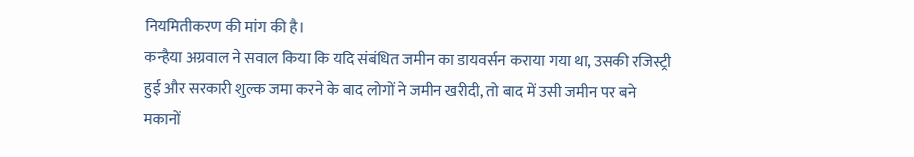नियमितीकरण की मांग की है।
कन्हैया अग्रवाल ने सवाल किया कि यदि संबंधित जमीन का डायवर्सन कराया गया था, उसकी रजिस्ट्री हुई और सरकारी शुल्क जमा करने के बाद लोगों ने जमीन खरीदी, तो बाद में उसी जमीन पर बने मकानों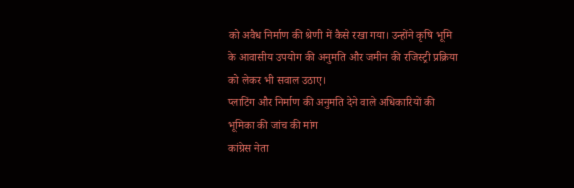को अवैध निर्माण की श्रेणी में कैसे रखा गया। उन्होंने कृषि भूमि के आवासीय उपयोग की अनुमति और जमीन की रजिस्ट्री प्रक्रिया को लेकर भी सवाल उठाए।
प्लाटिंग और निर्माण की अनुमति देने वाले अधिकारियों की भूमिका की जांच की मांग
कांग्रेस नेता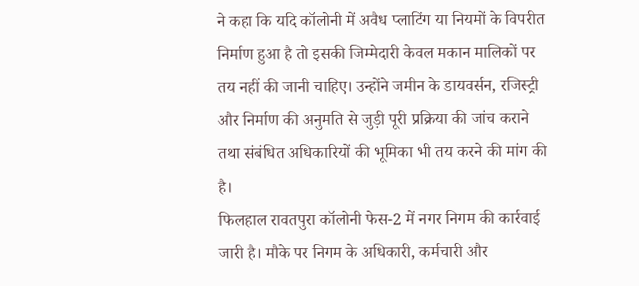ने कहा कि यदि कॉलोनी में अवैध प्लाटिंग या नियमों के विपरीत निर्माण हुआ है तो इसकी जिम्मेदारी केवल मकान मालिकों पर तय नहीं की जानी चाहिए। उन्होंने जमीन के डायवर्सन, रजिस्ट्री और निर्माण की अनुमति से जुड़ी पूरी प्रक्रिया की जांच कराने तथा संबंधित अधिकारियों की भूमिका भी तय करने की मांग की है।
फिलहाल रावतपुरा कॉलोनी फेस-2 में नगर निगम की कार्रवाई जारी है। मौके पर निगम के अधिकारी, कर्मचारी और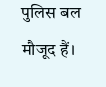पुलिस बल मौजूद हैं।